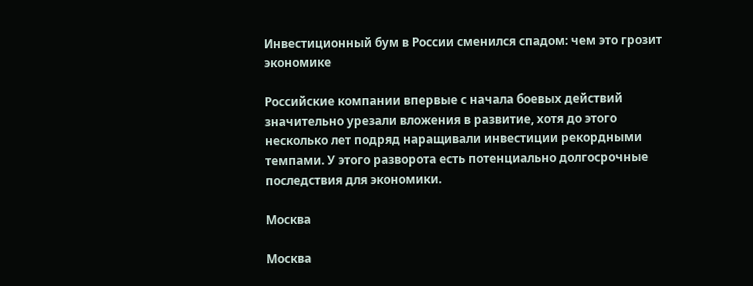Инвестиционный бум в России сменился спадом: чем это грозит экономике

Российские компании впервые с начала боевых действий значительно урезали вложения в развитие, хотя до этого несколько лет подряд наращивали инвестиции рекордными темпами. У этого разворота есть потенциально долгосрочные последствия для экономики.

Москва

Москва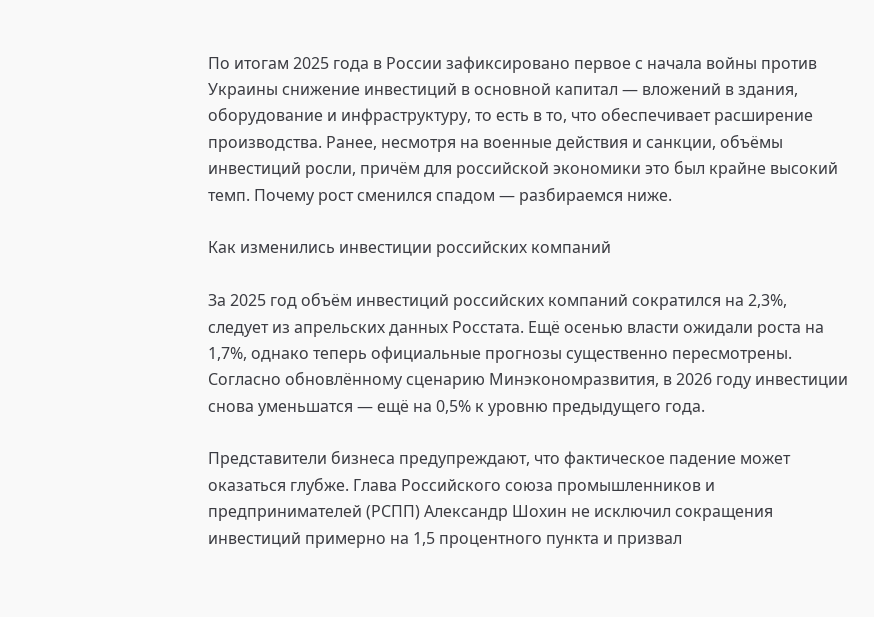По итогам 2025 года в России зафиксировано первое с начала войны против Украины снижение инвестиций в основной капитал — вложений в здания, оборудование и инфраструктуру, то есть в то, что обеспечивает расширение производства. Ранее, несмотря на военные действия и санкции, объёмы инвестиций росли, причём для российской экономики это был крайне высокий темп. Почему рост сменился спадом — разбираемся ниже.

Как изменились инвестиции российских компаний

За 2025 год объём инвестиций российских компаний сократился на 2,3%, следует из апрельских данных Росстата. Ещё осенью власти ожидали роста на 1,7%, однако теперь официальные прогнозы существенно пересмотрены. Согласно обновлённому сценарию Минэкономразвития, в 2026 году инвестиции снова уменьшатся — ещё на 0,5% к уровню предыдущего года.

Представители бизнеса предупреждают, что фактическое падение может оказаться глубже. Глава Российского союза промышленников и предпринимателей (РСПП) Александр Шохин не исключил сокращения инвестиций примерно на 1,5 процентного пункта и призвал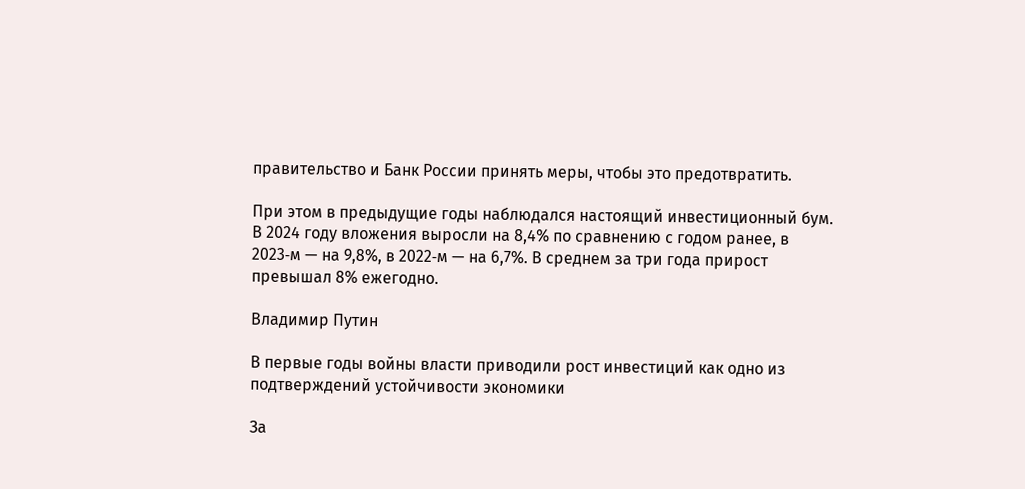правительство и Банк России принять меры, чтобы это предотвратить.

При этом в предыдущие годы наблюдался настоящий инвестиционный бум. В 2024 году вложения выросли на 8,4% по сравнению с годом ранее, в 2023‑м — на 9,8%, в 2022‑м — на 6,7%. В среднем за три года прирост превышал 8% ежегодно.

Владимир Путин

В первые годы войны власти приводили рост инвестиций как одно из подтверждений устойчивости экономики

За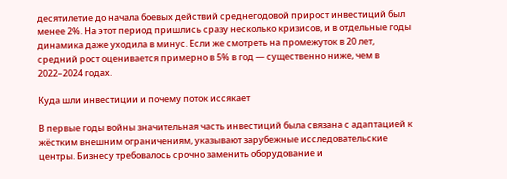десятилетие до начала боевых действий среднегодовой прирост инвестиций был менее 2%. На этот период пришлись сразу несколько кризисов, и в отдельные годы динамика даже уходила в минус. Если же смотреть на промежуток в 20 лет, средний рост оценивается примерно в 5% в год — существенно ниже, чем в 2022–2024 годах.

Куда шли инвестиции и почему поток иссякает

В первые годы войны значительная часть инвестиций была связана с адаптацией к жёстким внешним ограничениям, указывают зарубежные исследовательские центры. Бизнесу требовалось срочно заменить оборудование и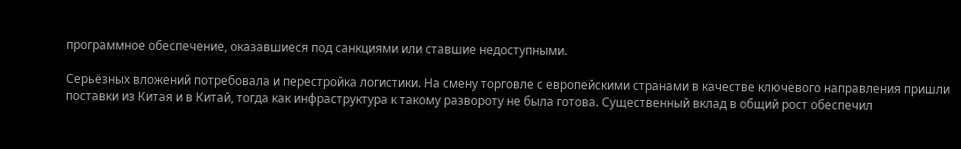программное обеспечение, оказавшиеся под санкциями или ставшие недоступными.

Серьёзных вложений потребовала и перестройка логистики. На смену торговле с европейскими странами в качестве ключевого направления пришли поставки из Китая и в Китай, тогда как инфраструктура к такому развороту не была готова. Существенный вклад в общий рост обеспечил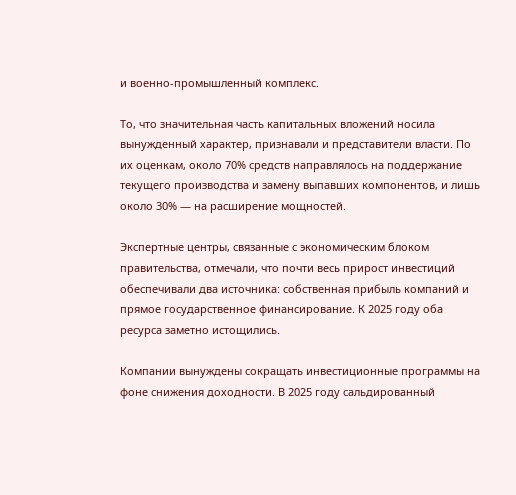и военно‑промышленный комплекс.

То, что значительная часть капитальных вложений носила вынужденный характер, признавали и представители власти. По их оценкам, около 70% средств направлялось на поддержание текущего производства и замену выпавших компонентов, и лишь около 30% — на расширение мощностей.

Экспертные центры, связанные с экономическим блоком правительства, отмечали, что почти весь прирост инвестиций обеспечивали два источника: собственная прибыль компаний и прямое государственное финансирование. К 2025 году оба ресурса заметно истощились.

Компании вынуждены сокращать инвестиционные программы на фоне снижения доходности. В 2025 году сальдированный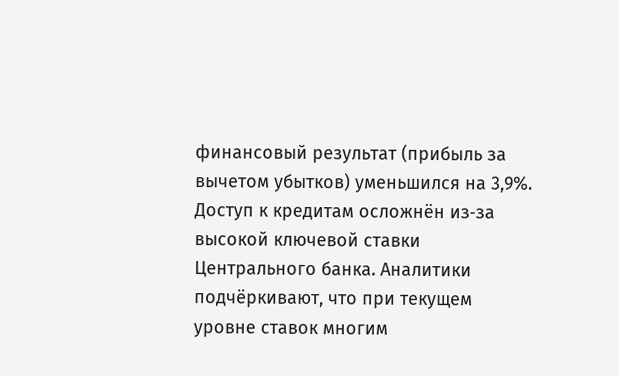финансовый результат (прибыль за вычетом убытков) уменьшился на 3,9%. Доступ к кредитам осложнён из‑за высокой ключевой ставки Центрального банка. Аналитики подчёркивают, что при текущем уровне ставок многим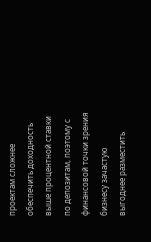проектам сложнее обеспечить доходность выше процентной ставки по депозитам, поэтому с финансовой точки зрения бизнесу зачастую выгоднее разместить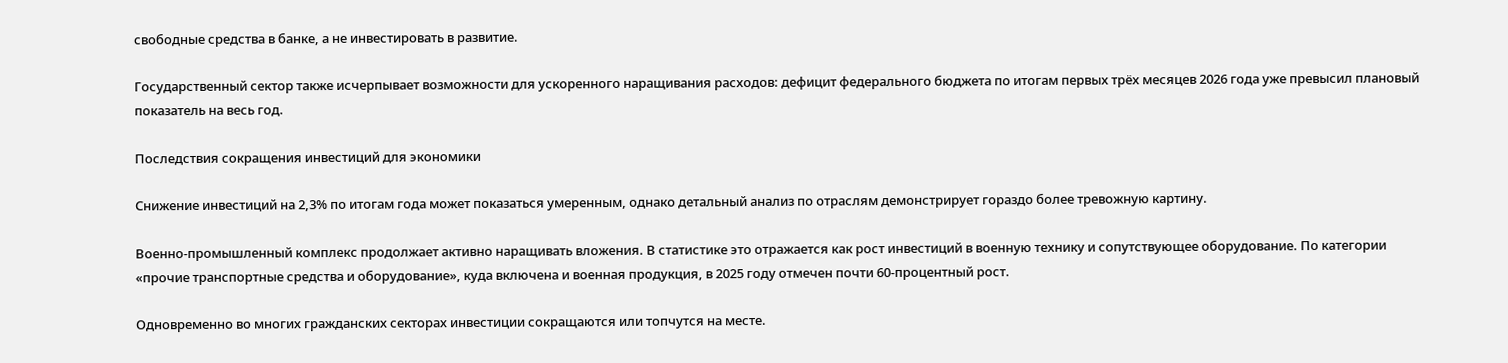свободные средства в банке, а не инвестировать в развитие.

Государственный сектор также исчерпывает возможности для ускоренного наращивания расходов: дефицит федерального бюджета по итогам первых трёх месяцев 2026 года уже превысил плановый показатель на весь год.

Последствия сокращения инвестиций для экономики

Снижение инвестиций на 2,3% по итогам года может показаться умеренным, однако детальный анализ по отраслям демонстрирует гораздо более тревожную картину.

Военно‑промышленный комплекс продолжает активно наращивать вложения. В статистике это отражается как рост инвестиций в военную технику и сопутствующее оборудование. По категории «прочие транспортные средства и оборудование», куда включена и военная продукция, в 2025 году отмечен почти 60‑процентный рост.

Одновременно во многих гражданских секторах инвестиции сокращаются или топчутся на месте.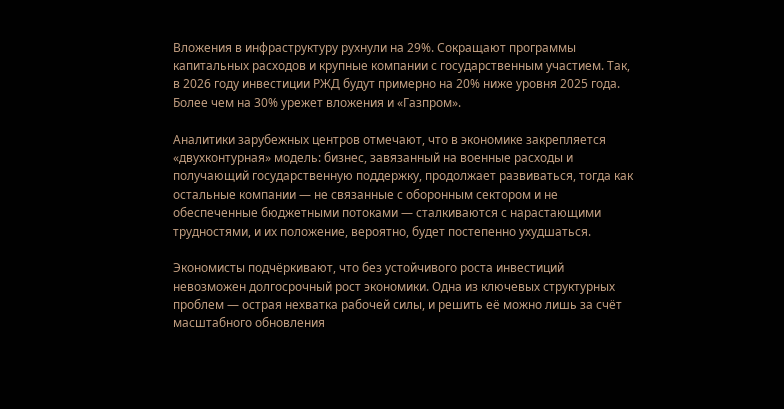Вложения в инфраструктуру рухнули на 29%. Сокращают программы капитальных расходов и крупные компании с государственным участием. Так, в 2026 году инвестиции РЖД будут примерно на 20% ниже уровня 2025 года. Более чем на 30% урежет вложения и «Газпром».

Аналитики зарубежных центров отмечают, что в экономике закрепляется «двухконтурная» модель: бизнес, завязанный на военные расходы и получающий государственную поддержку, продолжает развиваться, тогда как остальные компании — не связанные с оборонным сектором и не обеспеченные бюджетными потоками — сталкиваются с нарастающими трудностями, и их положение, вероятно, будет постепенно ухудшаться.

Экономисты подчёркивают, что без устойчивого роста инвестиций невозможен долгосрочный рост экономики. Одна из ключевых структурных проблем — острая нехватка рабочей силы, и решить её можно лишь за счёт масштабного обновления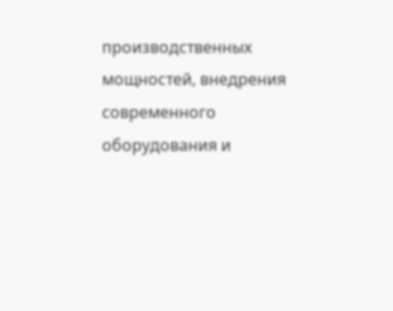производственных мощностей, внедрения современного оборудования и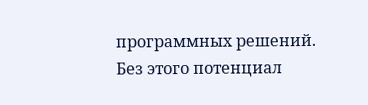программных решений. Без этого потенциал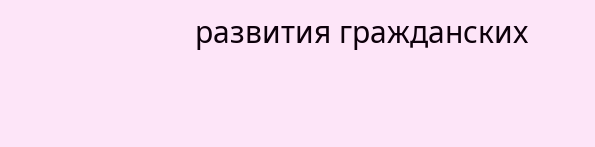развития гражданских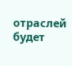отраслей будет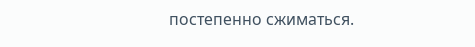постепенно сжиматься.